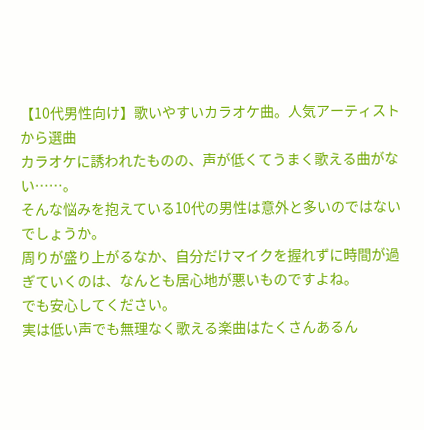【10代男性向け】歌いやすいカラオケ曲。人気アーティストから選曲
カラオケに誘われたものの、声が低くてうまく歌える曲がない……。
そんな悩みを抱えている10代の男性は意外と多いのではないでしょうか。
周りが盛り上がるなか、自分だけマイクを握れずに時間が過ぎていくのは、なんとも居心地が悪いものですよね。
でも安心してください。
実は低い声でも無理なく歌える楽曲はたくさんあるん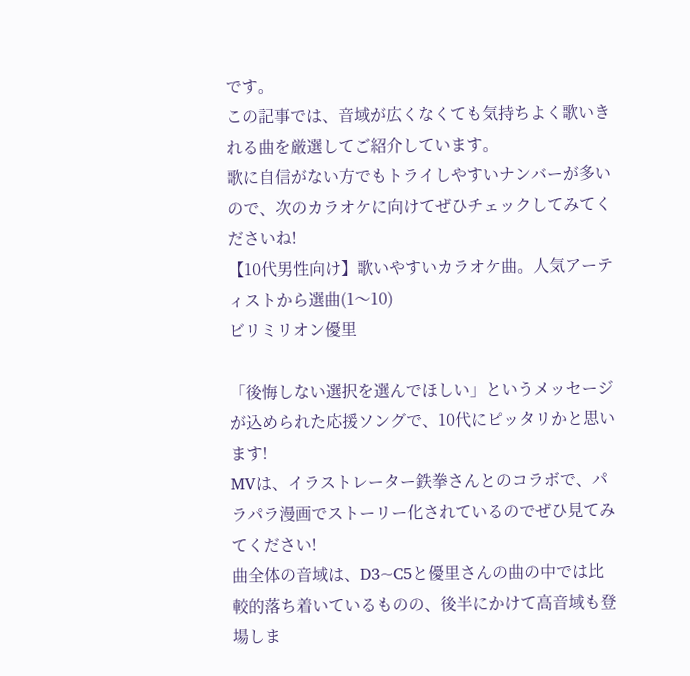です。
この記事では、音域が広くなくても気持ちよく歌いきれる曲を厳選してご紹介しています。
歌に自信がない方でもトライしやすいナンバーが多いので、次のカラオケに向けてぜひチェックしてみてくださいね!
【10代男性向け】歌いやすいカラオケ曲。人気アーティストから選曲(1〜10)
ビリミリオン優里

「後悔しない選択を選んでほしい」というメッセージが込められた応援ソングで、10代にピッタリかと思います!
MVは、イラストレーター鉄拳さんとのコラボで、パラパラ漫画でストーリー化されているのでぜひ見てみてください!
曲全体の音域は、D3~C5と優里さんの曲の中では比較的落ち着いているものの、後半にかけて高音域も登場しま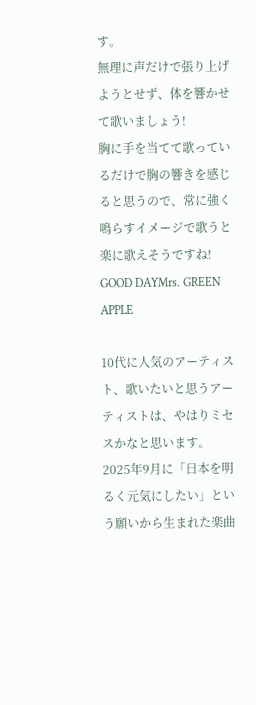す。
無理に声だけで張り上げようとせず、体を響かせて歌いましょう!
胸に手を当てて歌っているだけで胸の響きを感じると思うので、常に強く鳴らすイメージで歌うと楽に歌えそうですね!
GOOD DAYMrs. GREEN APPLE

10代に人気のアーティスト、歌いたいと思うアーティストは、やはりミセスかなと思います。
2025年9月に「日本を明るく元気にしたい」という願いから生まれた楽曲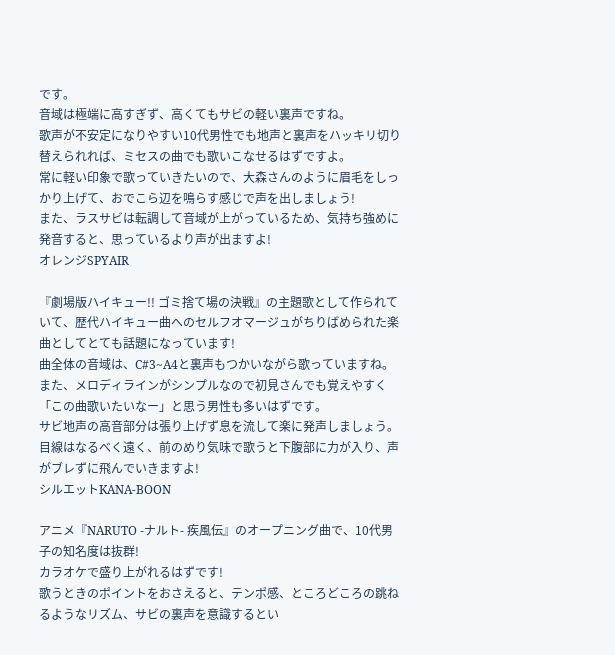です。
音域は極端に高すぎず、高くてもサビの軽い裏声ですね。
歌声が不安定になりやすい10代男性でも地声と裏声をハッキリ切り替えられれば、ミセスの曲でも歌いこなせるはずですよ。
常に軽い印象で歌っていきたいので、大森さんのように眉毛をしっかり上げて、おでこら辺を鳴らす感じで声を出しましょう!
また、ラスサビは転調して音域が上がっているため、気持ち強めに発音すると、思っているより声が出ますよ!
オレンジSPYAIR

『劇場版ハイキュー!! ゴミ捨て場の決戦』の主題歌として作られていて、歴代ハイキュー曲へのセルフオマージュがちりばめられた楽曲としてとても話題になっています!
曲全体の音域は、C#3~A4と裏声もつかいながら歌っていますね。
また、メロディラインがシンプルなので初見さんでも覚えやすく「この曲歌いたいなー」と思う男性も多いはずです。
サビ地声の高音部分は張り上げず息を流して楽に発声しましょう。
目線はなるべく遠く、前のめり気味で歌うと下腹部に力が入り、声がブレずに飛んでいきますよ!
シルエットKANA-BOON

アニメ『NARUTO -ナルト- 疾風伝』のオープニング曲で、10代男子の知名度は抜群!
カラオケで盛り上がれるはずです!
歌うときのポイントをおさえると、テンポ感、ところどころの跳ねるようなリズム、サビの裏声を意識するとい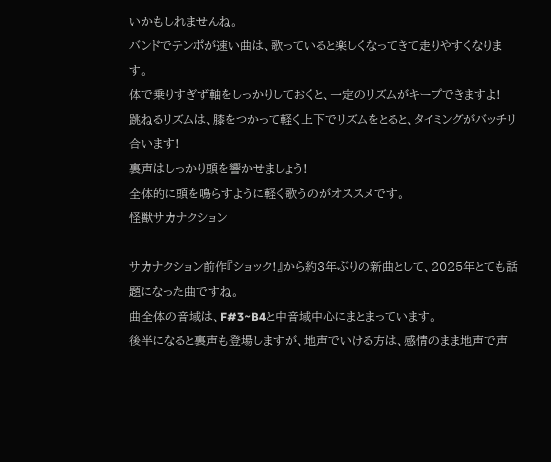いかもしれませんね。
バンドでテンポが速い曲は、歌っていると楽しくなってきて走りやすくなります。
体で乗りすぎず軸をしっかりしておくと、一定のリズムがキープできますよ!
跳ねるリズムは、膝をつかって軽く上下でリズムをとると、タイミングがバッチリ合います!
裏声はしっかり頭を響かせましょう!
全体的に頭を鳴らすように軽く歌うのがオススメです。
怪獣サカナクション

サカナクション前作『ショック!』から約3年ぶりの新曲として、2025年とても話題になった曲ですね。
曲全体の音域は、F#3~B4と中音域中心にまとまっています。
後半になると裏声も登場しますが、地声でいける方は、感情のまま地声で声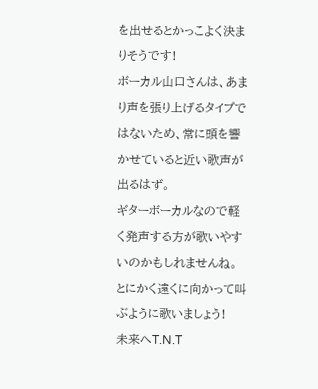を出せるとかっこよく決まりそうです!
ボーカル山口さんは、あまり声を張り上げるタイプではないため、常に頭を響かせていると近い歌声が出るはず。
ギターボーカルなので軽く発声する方が歌いやすいのかもしれませんね。
とにかく遠くに向かって叫ぶように歌いましょう!
未来へT.N.T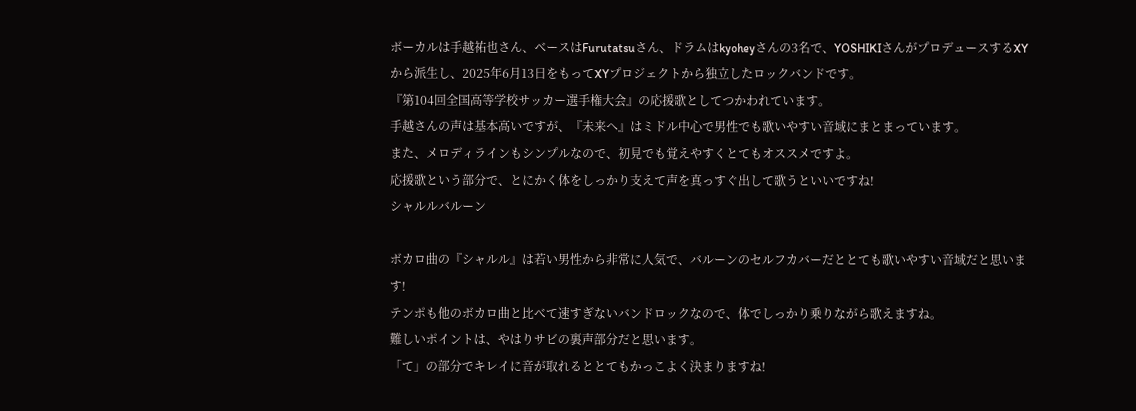ボーカルは手越祐也さん、ベースはFurutatsuさん、ドラムはkyoheyさんの3名で、YOSHIKIさんがプロデュースするXYから派生し、2025年6月13日をもってXYプロジェクトから独立したロックバンドです。
『第104回全国高等学校サッカー選手権大会』の応援歌としてつかわれています。
手越さんの声は基本高いですが、『未来へ』はミドル中心で男性でも歌いやすい音域にまとまっています。
また、メロディラインもシンプルなので、初見でも覚えやすくとてもオススメですよ。
応援歌という部分で、とにかく体をしっかり支えて声を真っすぐ出して歌うといいですね!
シャルルバルーン

ボカロ曲の『シャルル』は若い男性から非常に人気で、バルーンのセルフカバーだととても歌いやすい音域だと思います!
テンポも他のボカロ曲と比べて速すぎないバンドロックなので、体でしっかり乗りながら歌えますね。
難しいポイントは、やはりサビの裏声部分だと思います。
「て」の部分でキレイに音が取れるととてもかっこよく決まりますね!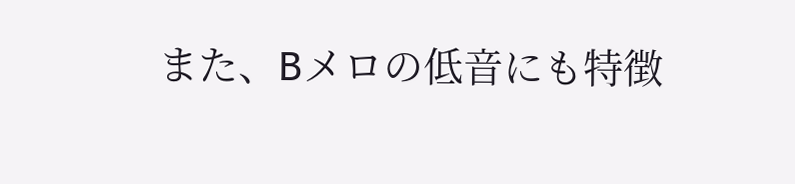また、Bメロの低音にも特徴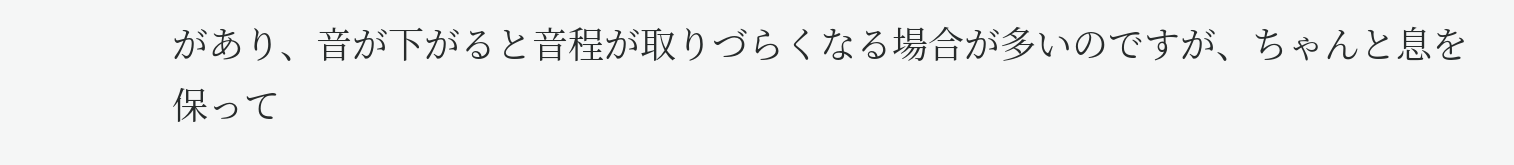があり、音が下がると音程が取りづらくなる場合が多いのですが、ちゃんと息を保って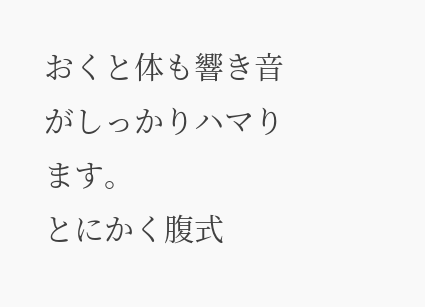おくと体も響き音がしっかりハマります。
とにかく腹式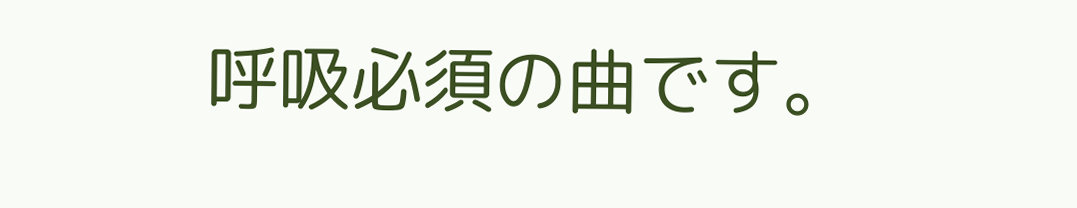呼吸必須の曲です。